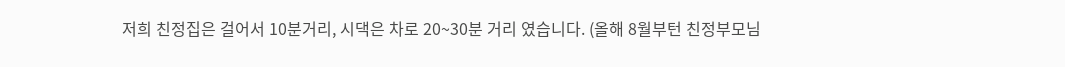저희 친정집은 걸어서 10분거리, 시댁은 차로 20~30분 거리 였습니다. (올해 8월부턴 친정부모님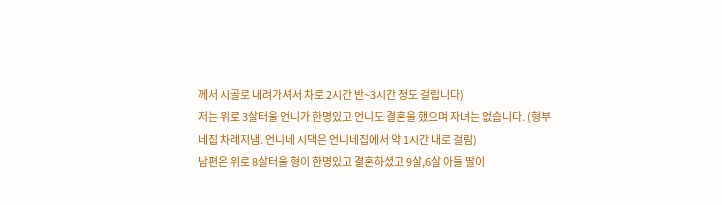께서 시골로 내려가셔서 차로 2시간 반~3시간 정도 걸립니다)
저는 위로 3살터울 언니가 한명있고 언니도 결혼을 했으며 자녀는 없습니다. (형부네집 차례지냄. 언니네 시댁은 언니네집에서 약 1시간 내로 걸림)
남편은 위로 8살터울 형이 한명있고 결혼하셨고 9살,6살 아들 딸이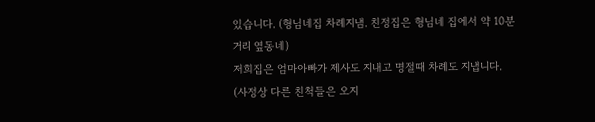있습니다. (형님네집 차례지냄. 친정집은 형님네 집에서 약 10분거리 옆동네)
저희집은 엄마아빠가 제사도 지내고 명절때 차례도 지냅니다.
(사정상 다른 친척들은 오지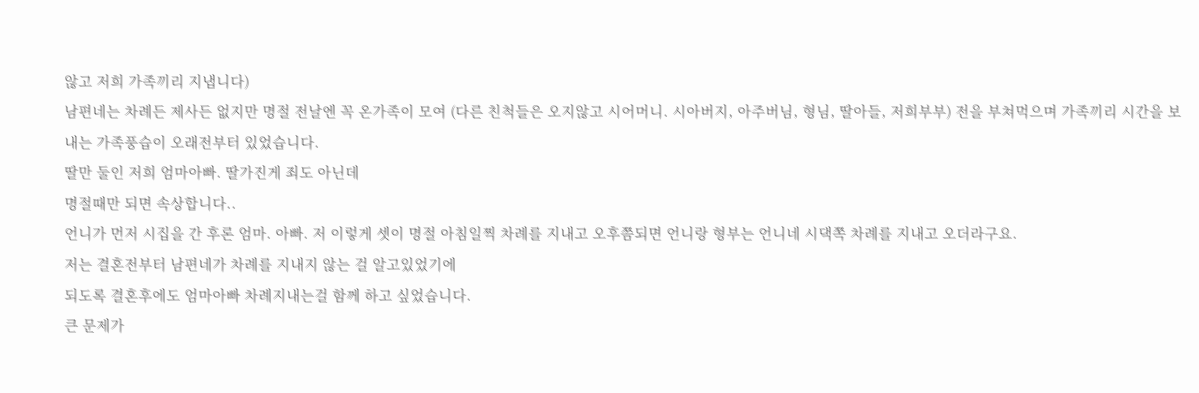않고 저희 가족끼리 지냅니다)
남편네는 차례든 제사든 없지만 명절 전날엔 꼭 온가족이 모여 (다른 친척들은 오지않고 시어머니. 시아버지, 아주버님, 형님, 딸아들, 저희부부) 전을 부쳐먹으며 가족끼리 시간을 보내는 가족풍습이 오래전부터 있었습니다.
딸만 둘인 저희 엄마아빠. 딸가진게 죄도 아닌데
명절때만 되면 속상합니다..
언니가 먼저 시집을 간 후론 엄마. 아빠. 저 이렇게 셋이 명절 아침일찍 차례를 지내고 오후쯤되면 언니랑 형부는 언니네 시댁쪽 차례를 지내고 오더라구요.
저는 결혼전부터 남편네가 차례를 지내지 않는 걸 알고있었기에
되도록 결혼후에도 엄마아빠 차례지내는걸 함께 하고 싶었습니다.
큰 문제가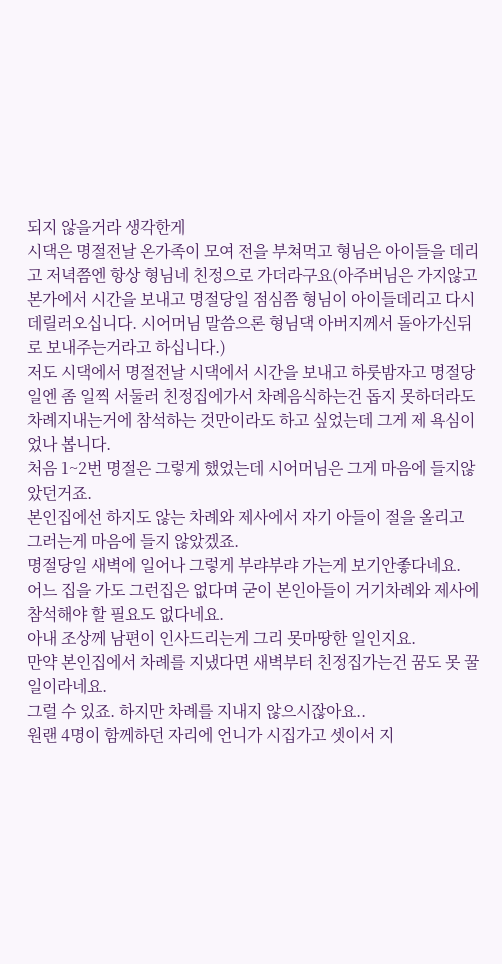되지 않을거라 생각한게
시댁은 명절전날 온가족이 모여 전을 부쳐먹고 형님은 아이들을 데리고 저녁쯤엔 항상 형님네 친정으로 가더라구요(아주버님은 가지않고 본가에서 시간을 보내고 명절당일 점심쯤 형님이 아이들데리고 다시 데릴러오십니다. 시어머님 말씀으론 형님댁 아버지께서 돌아가신뒤로 보내주는거라고 하십니다.)
저도 시댁에서 명절전날 시댁에서 시간을 보내고 하룻밤자고 명절당일엔 좀 일찍 서둘러 친정집에가서 차례음식하는건 돕지 못하더라도 차례지내는거에 참석하는 것만이라도 하고 싶었는데 그게 제 욕심이었나 봅니다.
처음 1~2번 명절은 그렇게 했었는데 시어머님은 그게 마음에 들지않았던거죠.
본인집에선 하지도 않는 차례와 제사에서 자기 아들이 절을 올리고 그러는게 마음에 들지 않았겠죠.
명절당일 새벽에 일어나 그렇게 부랴부랴 가는게 보기안좋다네요. 어느 집을 가도 그런집은 없다며 굳이 본인아들이 거기차례와 제사에 참석해야 할 필요도 없다네요.
아내 조상께 남편이 인사드리는게 그리 못마땅한 일인지요.
만약 본인집에서 차례를 지냈다면 새벽부터 친정집가는건 꿈도 못 꿀일이라네요.
그럴 수 있죠. 하지만 차례를 지내지 않으시잖아요..
원랜 4명이 함께하던 자리에 언니가 시집가고 셋이서 지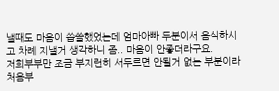낼때도 마음이 씁쓸했었는데 엄마아빠 두분이서 음식하시고 차례 지낼거 생각하니 좀.. 마음이 안좋더라구요.
저희부부만 조금 부지런히 서두르면 안될거 없는 부분이라
처음부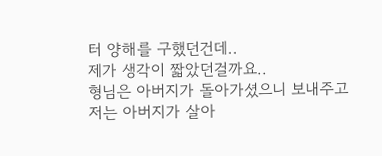터 양해를 구했던건데..
제가 생각이 짧았던걸까요..
형님은 아버지가 돌아가셨으니 보내주고
저는 아버지가 살아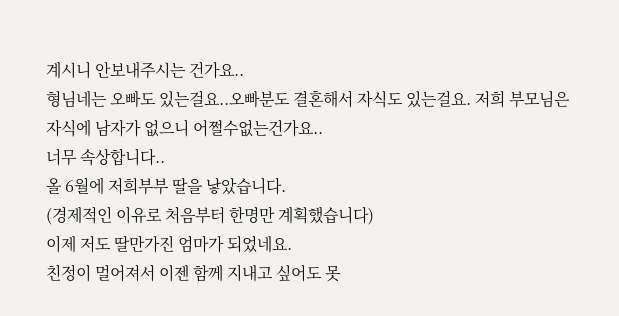계시니 안보내주시는 건가요..
형님네는 오빠도 있는걸요..오빠분도 결혼해서 자식도 있는걸요. 저희 부모님은 자식에 남자가 없으니 어쩔수없는건가요..
너무 속상합니다..
올 6월에 저희부부 딸을 낳았습니다.
(경제적인 이유로 처음부터 한명만 계획했습니다)
이제 저도 딸만가진 엄마가 되었네요.
친정이 멀어져서 이젠 함께 지내고 싶어도 못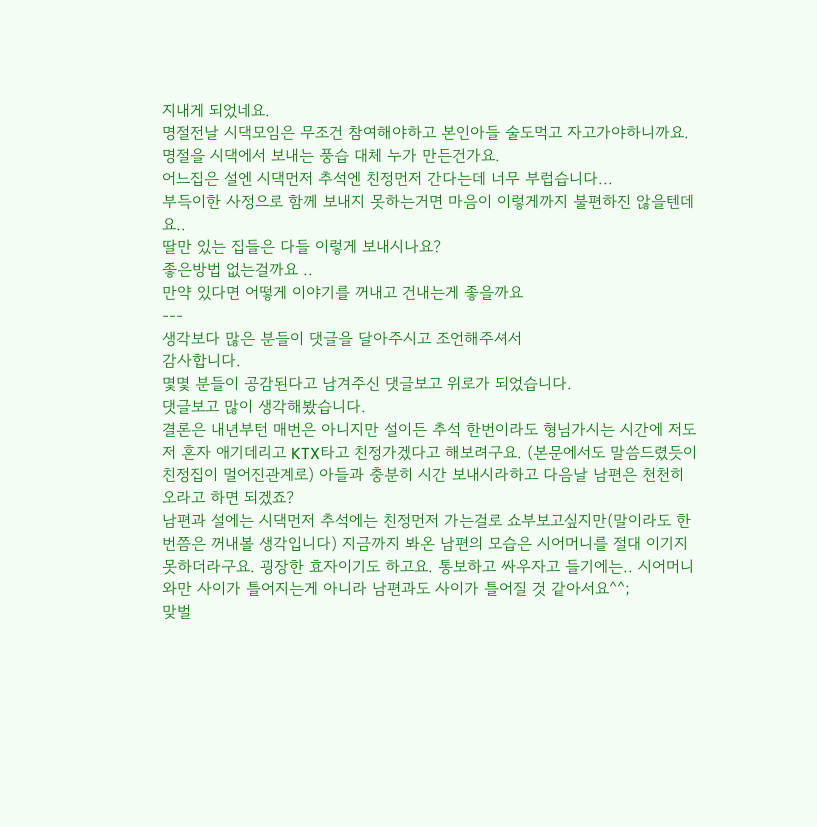지내게 되었네요.
명절전날 시댁모임은 무조건 참여해야하고 본인아들 술도먹고 자고가야하니까요.
명절을 시댁에서 보내는 풍습 대체 누가 만든건가요.
어느집은 설엔 시댁먼저 추석엔 친정먼저 간다는데 너무 부럽습니다...
부득이한 사정으로 함께 보내지 못하는거면 마음이 이렇게까지 불편하진 않을텐데요..
딸만 있는 집들은 다들 이렇게 보내시나요?
좋은방법 없는걸까요 ..
만약 있다면 어떻게 이야기를 꺼내고 건내는게 좋을까요
---
생각보다 많은 분들이 댓글을 달아주시고 조언해주셔서
감사합니다.
몇몇 분들이 공감된다고 남겨주신 댓글보고 위로가 되었습니다.
댓글보고 많이 생각해봤습니다.
결론은 내년부턴 매번은 아니지만 설이든 추석 한번이라도 형님가시는 시간에 저도 저 혼자 애기데리고 KTX타고 친정가겠다고 해보려구요. (본문에서도 말씀드렸듯이 친정집이 멀어진관계로) 아들과 충분히 시간 보내시라하고 다음날 남편은 천천히 오라고 하면 되겠죠?
남편과 설에는 시댁먼저 추석에는 친정먼저 가는걸로 쇼부보고싶지만(말이라도 한번쯤은 꺼내볼 생각입니다) 지금까지 봐온 남편의 모습은 시어머니를 절대 이기지 못하더라구요. 굉장한 효자이기도 하고요. 통보하고 싸우자고 들기에는.. 시어머니와만 사이가 틀어지는게 아니라 남편과도 사이가 틀어질 것 같아서요^^;
맞벌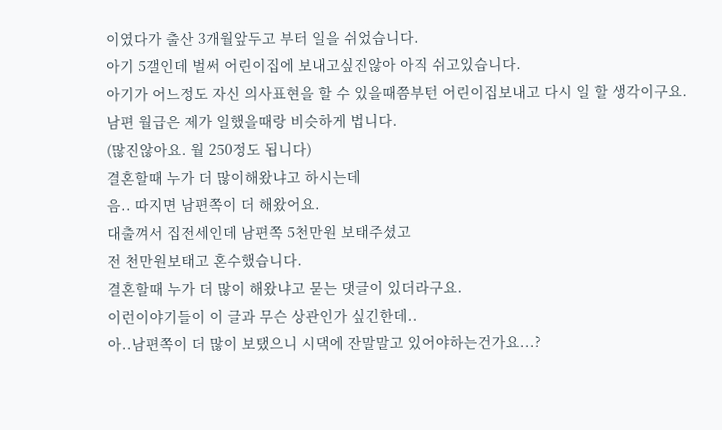이였다가 출산 3개월앞두고 부터 일을 쉬었습니다.
아기 5갤인데 벌써 어린이집에 보내고싶진않아 아직 쉬고있습니다.
아기가 어느정도 자신 의사표현을 할 수 있을때쯤부턴 어린이집보내고 다시 일 할 생각이구요.
남편 월급은 제가 일했을때랑 비슷하게 법니다.
(많진않아요. 월 250정도 됩니다)
결혼할때 누가 더 많이해왔냐고 하시는데
음.. 따지면 남편쪽이 더 해왔어요.
대출껴서 집전세인데 남편쪽 5천만원 보태주셨고
전 천만원보태고 혼수했습니다.
결혼할때 누가 더 많이 해왔냐고 묻는 댓글이 있더라구요.
이런이야기들이 이 글과 무슨 상관인가 싶긴한데..
아..남편쪽이 더 많이 보탰으니 시댁에 잔말말고 있어야하는건가요...?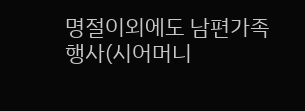명절이외에도 남편가족행사(시어머니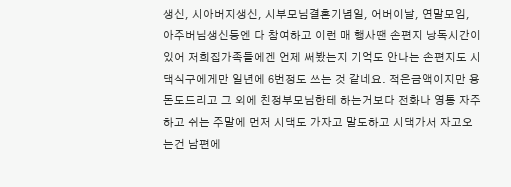생신, 시아버지생신, 시부모님결혼기념일, 어버이날, 연말모임, 아주버님생신등엔 다 참여하고 이런 매 행사땐 손편지 낭독시간이있어 저희집가족들에겐 언제 써봤는지 기억도 안나는 손편지도 시댁식구에게만 일년에 6번정도 쓰는 것 같네요. 적은금액이지만 용돈도드리고 그 외에 친정부모님한테 하는거보다 전화나 영통 자주하고 쉬는 주말에 먼저 시댁도 가자고 말도하고 시댁가서 자고오는건 남편에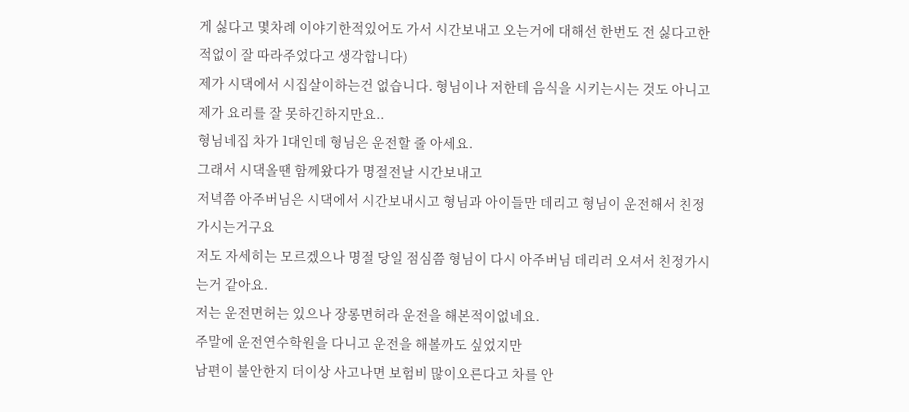게 싫다고 몇차례 이야기한적있어도 가서 시간보내고 오는거에 대해선 한번도 전 싫다고한적없이 잘 따라주었다고 생각합니다)
제가 시댁에서 시집살이하는건 없습니다. 형님이나 저한테 음식을 시키는시는 것도 아니고 제가 요리를 잘 못하긴하지만요..
형님네집 차가 1대인데 형님은 운전할 줄 아세요.
그래서 시댁올땐 함께왔다가 명절전날 시간보내고
저녁쯤 아주버님은 시댁에서 시간보내시고 형님과 아이들만 데리고 형님이 운전해서 친정가시는거구요
저도 자세히는 모르겠으나 명절 당일 점심쯤 형님이 다시 아주버님 데리러 오셔서 친정가시는거 같아요.
저는 운전면허는 있으나 장롱면허라 운전을 해본적이없네요.
주말에 운전연수학원을 다니고 운전을 해볼까도 싶었지만
남편이 불안한지 더이상 사고나면 보험비 많이오른다고 차를 안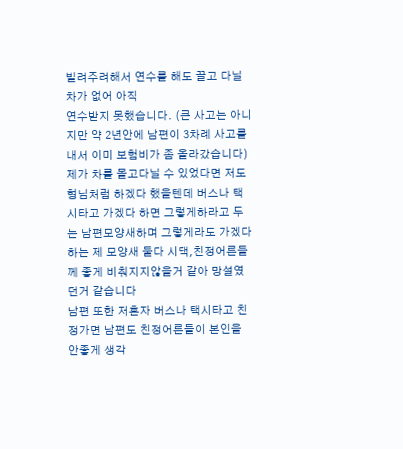빌려주려해서 연수를 해도 끌고 다닐 차가 없어 아직
연수받지 못했습니다. (큰 사고는 아니지만 약 2년안에 남편이 3차례 사고를 내서 이미 보험비가 좀 올라갔습니다)
제가 차를 몰고다닐 수 있었다면 저도 형님처럼 하겠다 했을텐데 버스나 택시타고 가겠다 하면 그렇게하라고 두는 남편모양새하며 그렇게라도 가겠다 하는 제 모양새 둘다 시댁,친정어른들께 좋게 비춰지지않을거 같아 망설였던거 같습니다
남편 또한 저혼자 버스나 택시타고 친정가면 남편도 친정어른들이 본인을 안좋게 생각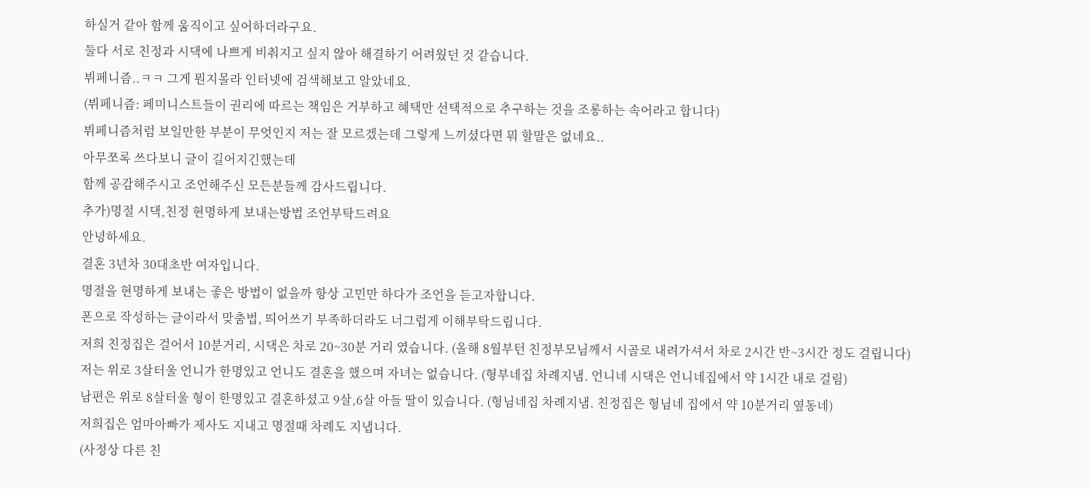하실거 같아 함께 움직이고 싶어하더라구요.
둘다 서로 친정과 시댁에 나쁘게 비춰지고 싶지 않아 해결하기 어려웠던 것 같습니다.
뷔페니즘..ㅋㅋ 그게 뭔지몰라 인터넷에 검색해보고 알았네요.
(뷔페니즘: 페미니스트들이 권리에 따르는 책임은 거부하고 혜택만 선택적으로 추구하는 것을 조롱하는 속어라고 합니다)
뷔페니즘처럼 보일만한 부분이 무엇인지 저는 잘 모르겠는데 그렇게 느끼셨다면 뭐 할말은 없네요..
아무쪼록 쓰다보니 글이 길어지긴했는데
함께 공감해주시고 조언해주신 모든분들께 감사드립니다.
추가)명절 시댁,친정 현명하게 보내는방법 조언부탁드려요
안녕하세요.
결혼 3년차 30대초반 여자입니다.
명절을 현명하게 보내는 좋은 방법이 없을까 항상 고민만 하다가 조언을 듣고자합니다.
폰으로 작성하는 글이라서 맞춤법, 띄어쓰기 부족하더라도 너그럽게 이해부탁드립니다.
저희 친정집은 걸어서 10분거리, 시댁은 차로 20~30분 거리 였습니다. (올해 8월부턴 친정부모님께서 시골로 내려가셔서 차로 2시간 반~3시간 정도 걸립니다)
저는 위로 3살터울 언니가 한명있고 언니도 결혼을 했으며 자녀는 없습니다. (형부네집 차례지냄. 언니네 시댁은 언니네집에서 약 1시간 내로 걸림)
남편은 위로 8살터울 형이 한명있고 결혼하셨고 9살,6살 아들 딸이 있습니다. (형님네집 차례지냄. 친정집은 형님네 집에서 약 10분거리 옆동네)
저희집은 엄마아빠가 제사도 지내고 명절때 차례도 지냅니다.
(사정상 다른 친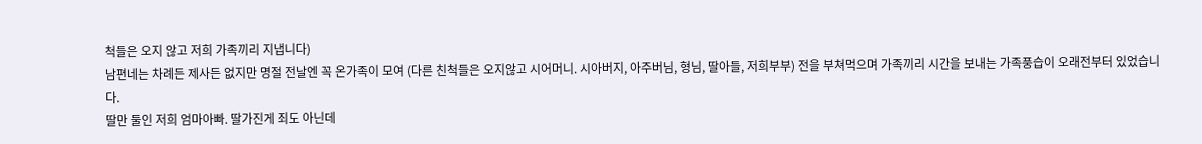척들은 오지 않고 저희 가족끼리 지냅니다)
남편네는 차례든 제사든 없지만 명절 전날엔 꼭 온가족이 모여 (다른 친척들은 오지않고 시어머니. 시아버지, 아주버님, 형님, 딸아들, 저희부부) 전을 부쳐먹으며 가족끼리 시간을 보내는 가족풍습이 오래전부터 있었습니다.
딸만 둘인 저희 엄마아빠. 딸가진게 죄도 아닌데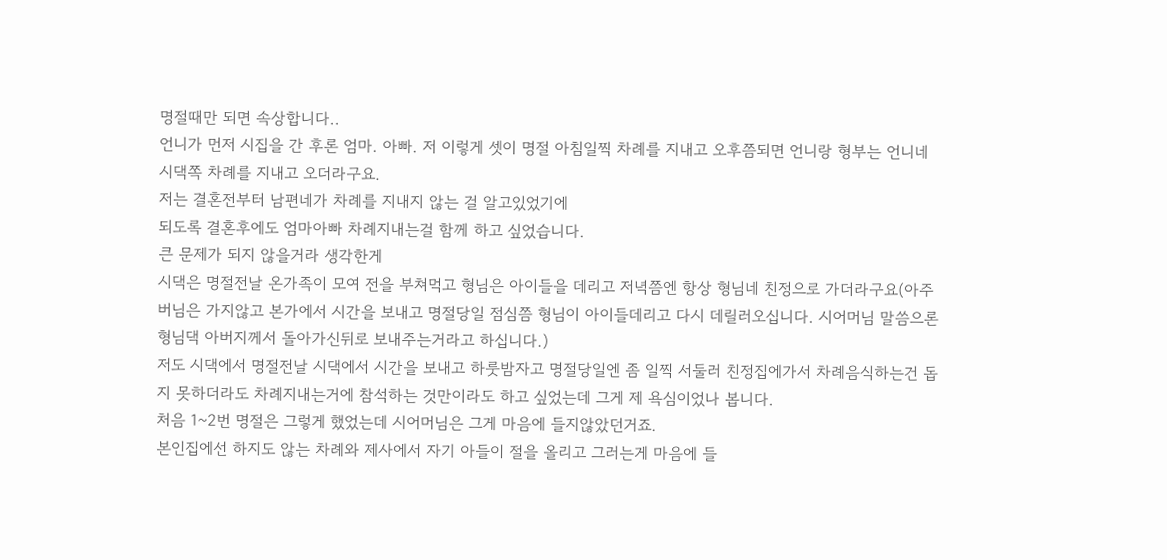명절때만 되면 속상합니다..
언니가 먼저 시집을 간 후론 엄마. 아빠. 저 이렇게 셋이 명절 아침일찍 차례를 지내고 오후쯤되면 언니랑 형부는 언니네 시댁쪽 차례를 지내고 오더라구요.
저는 결혼전부터 남편네가 차례를 지내지 않는 걸 알고있었기에
되도록 결혼후에도 엄마아빠 차례지내는걸 함께 하고 싶었습니다.
큰 문제가 되지 않을거라 생각한게
시댁은 명절전날 온가족이 모여 전을 부쳐먹고 형님은 아이들을 데리고 저녁쯤엔 항상 형님네 친정으로 가더라구요(아주버님은 가지않고 본가에서 시간을 보내고 명절당일 점심쯤 형님이 아이들데리고 다시 데릴러오십니다. 시어머님 말씀으론 형님댁 아버지께서 돌아가신뒤로 보내주는거라고 하십니다.)
저도 시댁에서 명절전날 시댁에서 시간을 보내고 하룻밤자고 명절당일엔 좀 일찍 서둘러 친정집에가서 차례음식하는건 돕지 못하더라도 차례지내는거에 참석하는 것만이라도 하고 싶었는데 그게 제 욕심이었나 봅니다.
처음 1~2번 명절은 그렇게 했었는데 시어머님은 그게 마음에 들지않았던거죠.
본인집에선 하지도 않는 차례와 제사에서 자기 아들이 절을 올리고 그러는게 마음에 들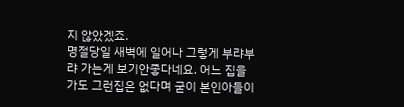지 않았겠죠.
명절당일 새벽에 일어나 그렇게 부랴부랴 가는게 보기안좋다네요. 어느 집을 가도 그런집은 없다며 굳이 본인아들이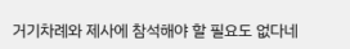거기차례와 제사에 참석해야 할 필요도 없다네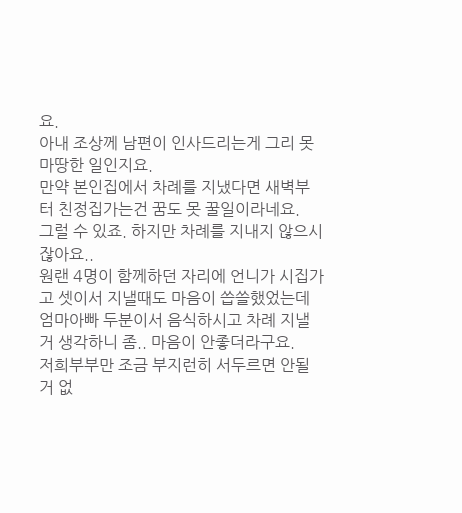요.
아내 조상께 남편이 인사드리는게 그리 못마땅한 일인지요.
만약 본인집에서 차례를 지냈다면 새벽부터 친정집가는건 꿈도 못 꿀일이라네요.
그럴 수 있죠. 하지만 차례를 지내지 않으시잖아요..
원랜 4명이 함께하던 자리에 언니가 시집가고 셋이서 지낼때도 마음이 씁쓸했었는데 엄마아빠 두분이서 음식하시고 차례 지낼거 생각하니 좀.. 마음이 안좋더라구요.
저희부부만 조금 부지런히 서두르면 안될거 없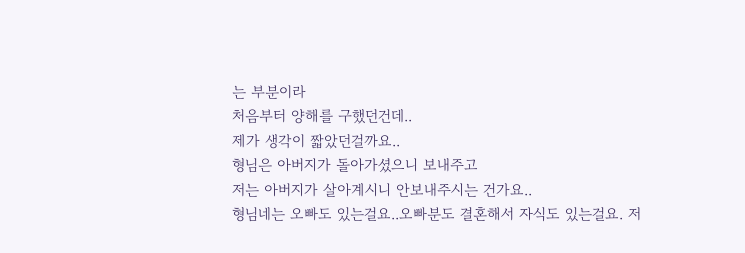는 부분이라
처음부터 양해를 구했던건데..
제가 생각이 짧았던걸까요..
형님은 아버지가 돌아가셨으니 보내주고
저는 아버지가 살아계시니 안보내주시는 건가요..
형님네는 오빠도 있는걸요..오빠분도 결혼해서 자식도 있는걸요. 저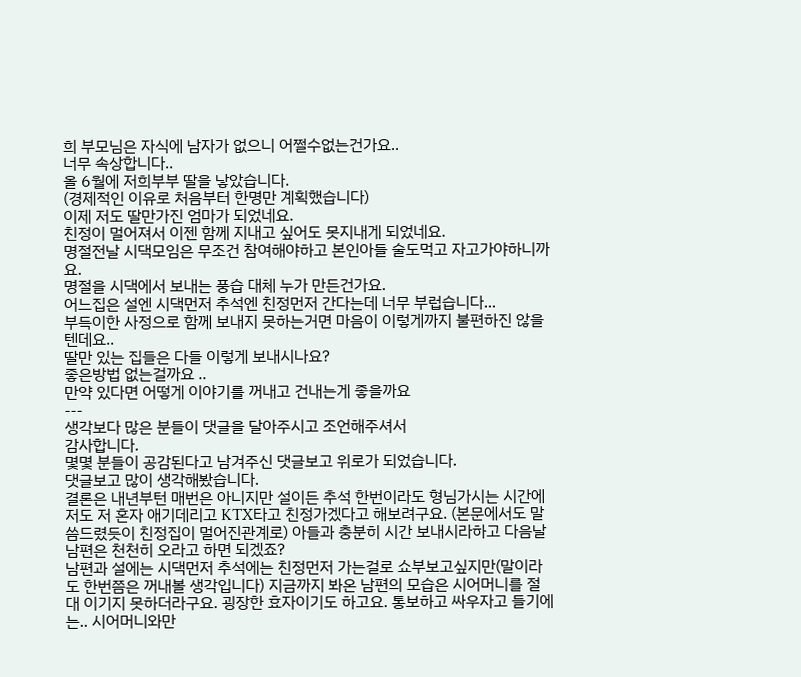희 부모님은 자식에 남자가 없으니 어쩔수없는건가요..
너무 속상합니다..
올 6월에 저희부부 딸을 낳았습니다.
(경제적인 이유로 처음부터 한명만 계획했습니다)
이제 저도 딸만가진 엄마가 되었네요.
친정이 멀어져서 이젠 함께 지내고 싶어도 못지내게 되었네요.
명절전날 시댁모임은 무조건 참여해야하고 본인아들 술도먹고 자고가야하니까요.
명절을 시댁에서 보내는 풍습 대체 누가 만든건가요.
어느집은 설엔 시댁먼저 추석엔 친정먼저 간다는데 너무 부럽습니다...
부득이한 사정으로 함께 보내지 못하는거면 마음이 이렇게까지 불편하진 않을텐데요..
딸만 있는 집들은 다들 이렇게 보내시나요?
좋은방법 없는걸까요 ..
만약 있다면 어떻게 이야기를 꺼내고 건내는게 좋을까요
---
생각보다 많은 분들이 댓글을 달아주시고 조언해주셔서
감사합니다.
몇몇 분들이 공감된다고 남겨주신 댓글보고 위로가 되었습니다.
댓글보고 많이 생각해봤습니다.
결론은 내년부턴 매번은 아니지만 설이든 추석 한번이라도 형님가시는 시간에 저도 저 혼자 애기데리고 KTX타고 친정가겠다고 해보려구요. (본문에서도 말씀드렸듯이 친정집이 멀어진관계로) 아들과 충분히 시간 보내시라하고 다음날 남편은 천천히 오라고 하면 되겠죠?
남편과 설에는 시댁먼저 추석에는 친정먼저 가는걸로 쇼부보고싶지만(말이라도 한번쯤은 꺼내볼 생각입니다) 지금까지 봐온 남편의 모습은 시어머니를 절대 이기지 못하더라구요. 굉장한 효자이기도 하고요. 통보하고 싸우자고 들기에는.. 시어머니와만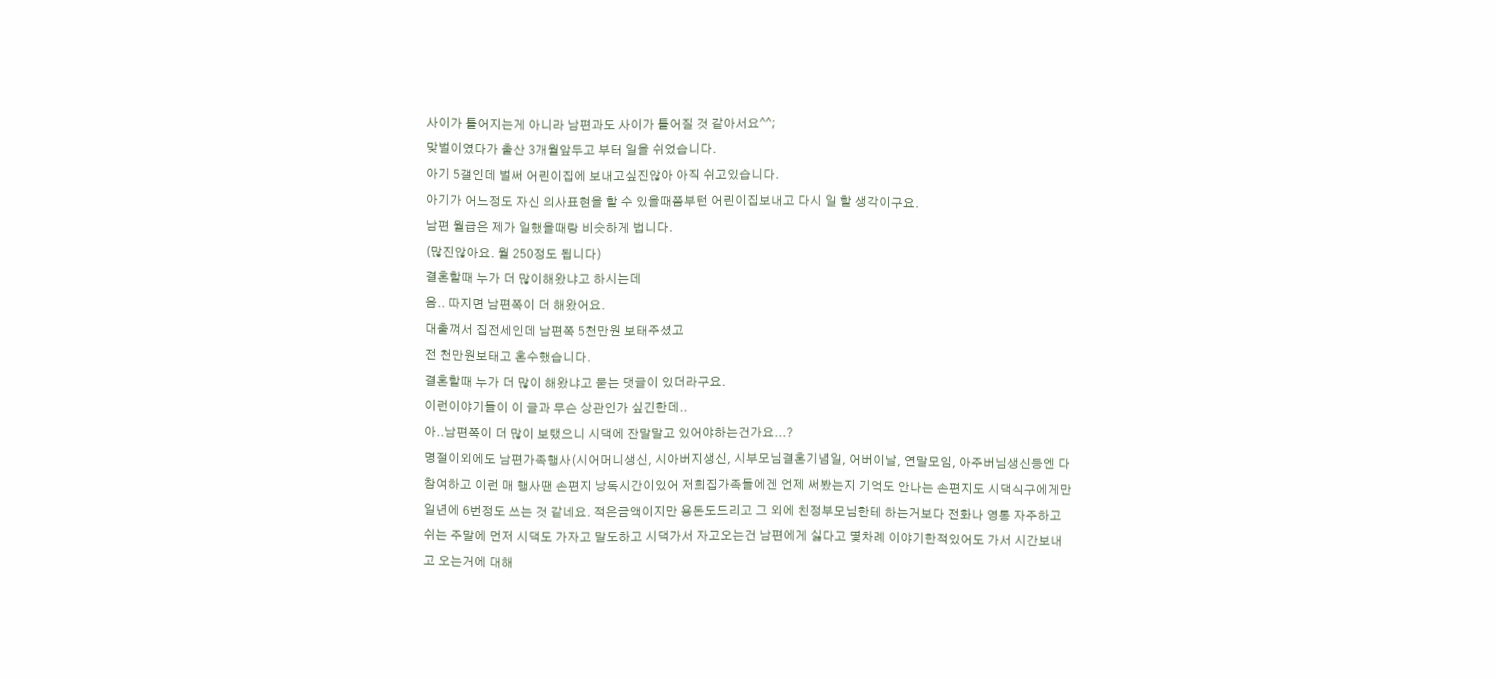사이가 틀어지는게 아니라 남편과도 사이가 틀어질 것 같아서요^^;
맞벌이였다가 출산 3개월앞두고 부터 일을 쉬었습니다.
아기 5갤인데 벌써 어린이집에 보내고싶진않아 아직 쉬고있습니다.
아기가 어느정도 자신 의사표현을 할 수 있을때쯤부턴 어린이집보내고 다시 일 할 생각이구요.
남편 월급은 제가 일했을때랑 비슷하게 법니다.
(많진않아요. 월 250정도 됩니다)
결혼할때 누가 더 많이해왔냐고 하시는데
음.. 따지면 남편쪽이 더 해왔어요.
대출껴서 집전세인데 남편쪽 5천만원 보태주셨고
전 천만원보태고 혼수했습니다.
결혼할때 누가 더 많이 해왔냐고 묻는 댓글이 있더라구요.
이런이야기들이 이 글과 무슨 상관인가 싶긴한데..
아..남편쪽이 더 많이 보탰으니 시댁에 잔말말고 있어야하는건가요...?
명절이외에도 남편가족행사(시어머니생신, 시아버지생신, 시부모님결혼기념일, 어버이날, 연말모임, 아주버님생신등엔 다 참여하고 이런 매 행사땐 손편지 낭독시간이있어 저희집가족들에겐 언제 써봤는지 기억도 안나는 손편지도 시댁식구에게만 일년에 6번정도 쓰는 것 같네요. 적은금액이지만 용돈도드리고 그 외에 친정부모님한테 하는거보다 전화나 영통 자주하고 쉬는 주말에 먼저 시댁도 가자고 말도하고 시댁가서 자고오는건 남편에게 싫다고 몇차례 이야기한적있어도 가서 시간보내고 오는거에 대해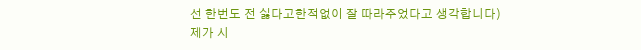선 한번도 전 싫다고한적없이 잘 따라주었다고 생각합니다)
제가 시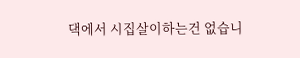댁에서 시집살이하는건 없습니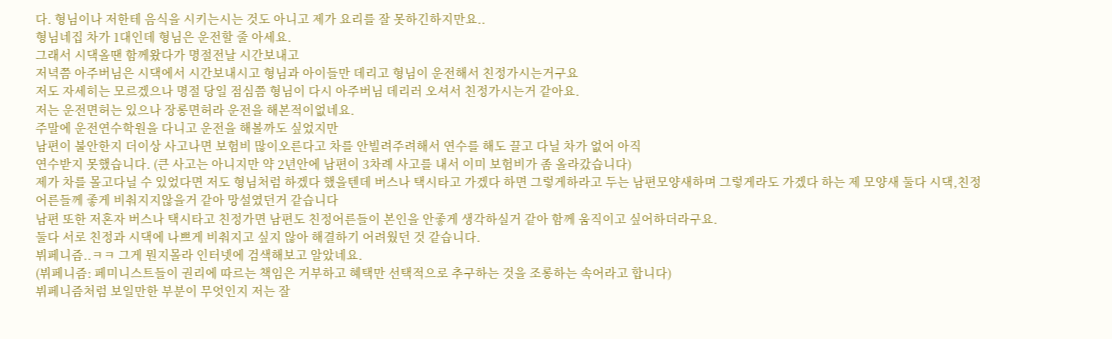다. 형님이나 저한테 음식을 시키는시는 것도 아니고 제가 요리를 잘 못하긴하지만요..
형님네집 차가 1대인데 형님은 운전할 줄 아세요.
그래서 시댁올땐 함께왔다가 명절전날 시간보내고
저녁쯤 아주버님은 시댁에서 시간보내시고 형님과 아이들만 데리고 형님이 운전해서 친정가시는거구요
저도 자세히는 모르겠으나 명절 당일 점심쯤 형님이 다시 아주버님 데리러 오셔서 친정가시는거 같아요.
저는 운전면허는 있으나 장롱면허라 운전을 해본적이없네요.
주말에 운전연수학원을 다니고 운전을 해볼까도 싶었지만
남편이 불안한지 더이상 사고나면 보험비 많이오른다고 차를 안빌려주려해서 연수를 해도 끌고 다닐 차가 없어 아직
연수받지 못했습니다. (큰 사고는 아니지만 약 2년안에 남편이 3차례 사고를 내서 이미 보험비가 좀 올라갔습니다)
제가 차를 몰고다닐 수 있었다면 저도 형님처럼 하겠다 했을텐데 버스나 택시타고 가겠다 하면 그렇게하라고 두는 남편모양새하며 그렇게라도 가겠다 하는 제 모양새 둘다 시댁,친정어른들께 좋게 비춰지지않을거 같아 망설였던거 같습니다
남편 또한 저혼자 버스나 택시타고 친정가면 남편도 친정어른들이 본인을 안좋게 생각하실거 같아 함께 움직이고 싶어하더라구요.
둘다 서로 친정과 시댁에 나쁘게 비춰지고 싶지 않아 해결하기 어려웠던 것 같습니다.
뷔페니즘..ㅋㅋ 그게 뭔지몰라 인터넷에 검색해보고 알았네요.
(뷔페니즘: 페미니스트들이 권리에 따르는 책임은 거부하고 혜택만 선택적으로 추구하는 것을 조롱하는 속어라고 합니다)
뷔페니즘처럼 보일만한 부분이 무엇인지 저는 잘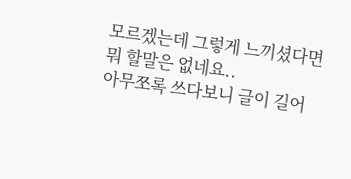모르겠는데 그렇게 느끼셨다면 뭐 할말은 없네요..
아무쪼록 쓰다보니 글이 길어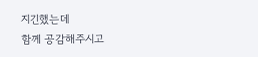지긴했는데
함께 공감해주시고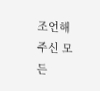조언해주신 모든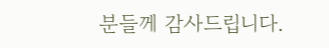분들께 감사드립니다.